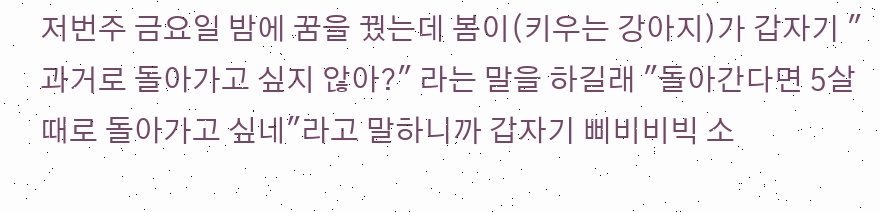저번주 금요일 밤에 꿈을 꿨는데 봄이(키우는 강아지)가 갑자기 "과거로 돌아가고 싶지 않아?" 라는 말을 하길래 "돌아간다면 5살 때로 돌아가고 싶네"라고 말하니까 갑자기 삐비비빅 소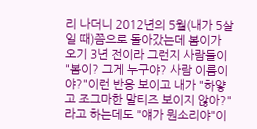리 나더니 2012년의 5월(내가 5살일 때)쯤으로 돌아갔는데 봄이가 오기 3년 전이라 그런지 사람들이 "봄이? 그게 누구야? 사람 이름이야?"이런 반응 보이고 내가 "하얗고 조그마한 말티즈 보이지 않아?"라고 하는데도 "얘가 뭔소리야"이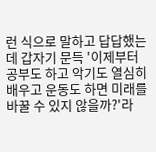런 식으로 말하고 답답했는데 갑자기 문득 '이제부터 공부도 하고 악기도 열심히 배우고 운동도 하면 미래를 바꿀 수 있지 않을까?'라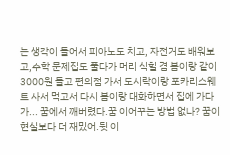는 생각이 들어서 피아노도 치고, 자전거도 배워보고,수학 문제집도 풀다가 머리 식힐 겸 봄이랑 같이 3000원 들고 편의점 가서 도시락이랑 포카리스웨트 사서 먹고서 다시 봄이랑 대화하면서 집에 가다가... 꿈에서 깨버렸다.꿈 이어꾸는 방법 없나? 꿈이 현실보다 더 재밌어.뒷 이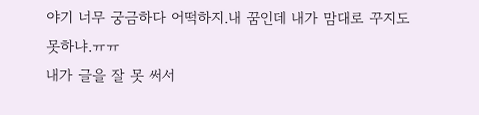야기 너무 궁금하다 어떡하지.내 꿈인데 내가 맘대로 꾸지도 못하냐.ㅠㅠ
내가 글을 잘 못 써서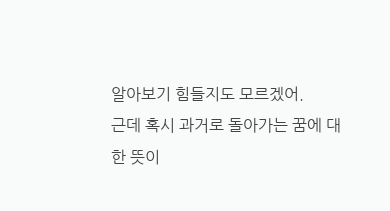알아보기 힘들지도 모르겠어.
근데 혹시 과거로 돌아가는 꿈에 대한 뜻이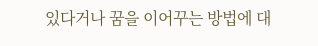있다거나 꿈을 이어꾸는 방법에 대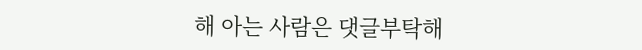해 아는 사람은 댓글부탁해